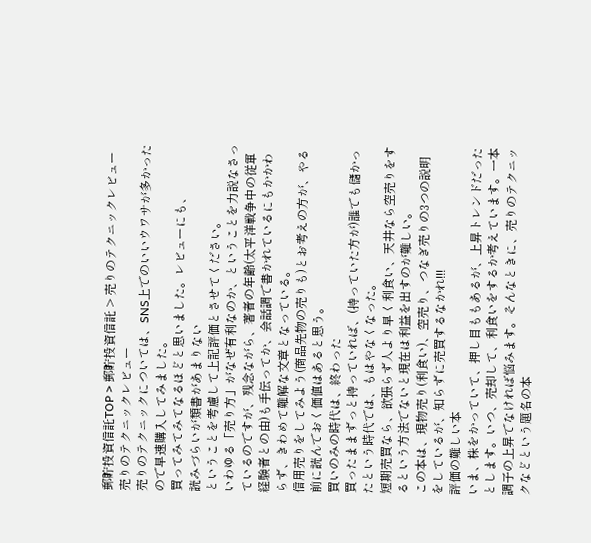郵貯投資信託TOP > 郵貯投資信託 > 売りのテクニックレビュー
売りのテクニックレビュー
売りのテクニックについては、SNS上でのいいウワサが多かったので早速購入してみました。
買ってみてみてなるほどと思いました。レビューにも、
読みづらいが類書があまりない
ということを考慮して上記評価とさせてください。
いわゆる「売り方」がなぜ有利なのか、ということを力説なさっているのですが、残念ながら、著者の年齢(太平洋戦争中の従軍経験者との由)も手伝ってか、会話調で書かれているにもかかわらず、きわめて難解な文章となっている。
信用売りをしてみよう(商品先物の売りも)とお考えの方が、やる前に読んでおく価値はあると思う。
買いのみの時代は、終わった
買ったままずっと持っていれば、(持っていた方が)誰でも儲かったという時代では、もはやなくなった。
短期売買なら、欲張らず人より早く利食い、天井なら空売りをするという方法でないと現在は利益を出すのが難しい。
この本は、現物売り(利食い)、空売り、つなぎ売りの3つの説明をしているが、知らずに売買するなかれ!!!
評価の難しい本
いま、株をかっていて、押し目ももあるが、上昇トレンドだったとします。いつ、売却して、利食いをするか考えています。一本調子の上昇でなければ悩みます。そんなときに、売りのテクニックなどという題名の本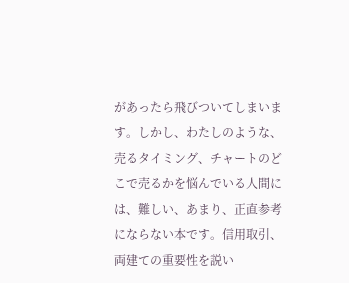があったら飛びついてしまいます。しかし、わたしのような、売るタイミング、チャートのどこで売るかを悩んでいる人間には、難しい、あまり、正直参考にならない本です。信用取引、両建ての重要性を説い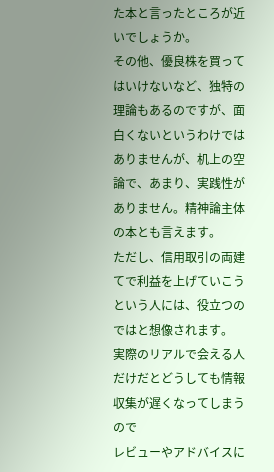た本と言ったところが近いでしょうか。
その他、優良株を買ってはいけないなど、独特の理論もあるのですが、面白くないというわけではありませんが、机上の空論で、あまり、実践性がありません。精神論主体の本とも言えます。
ただし、信用取引の両建てで利益を上げていこうという人には、役立つのではと想像されます。
実際のリアルで会える人だけだとどうしても情報収集が遅くなってしまうので
レビューやアドバイスに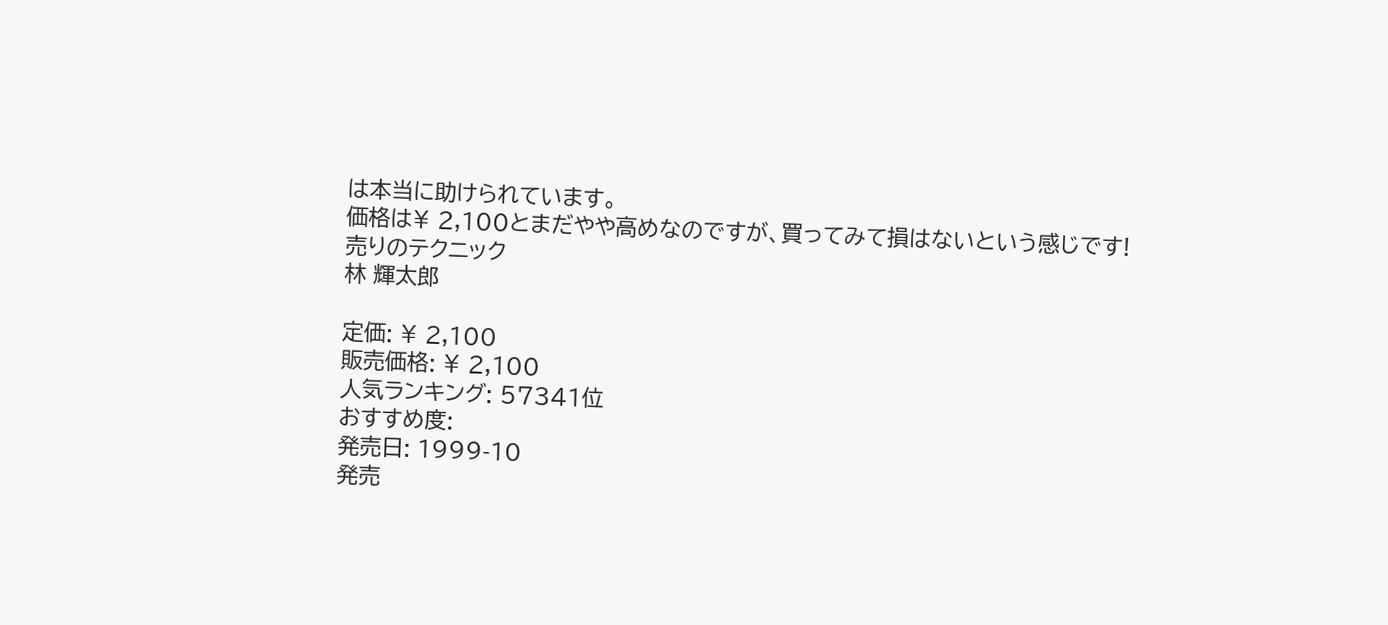は本当に助けられています。
価格は¥ 2,100とまだやや高めなのですが、買ってみて損はないという感じです!
売りのテクニック
林 輝太郎

定価: ¥ 2,100
販売価格: ¥ 2,100
人気ランキング: 57341位
おすすめ度:
発売日: 1999-10
発売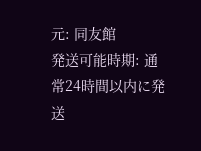元: 同友館
発送可能時期: 通常24時間以内に発送